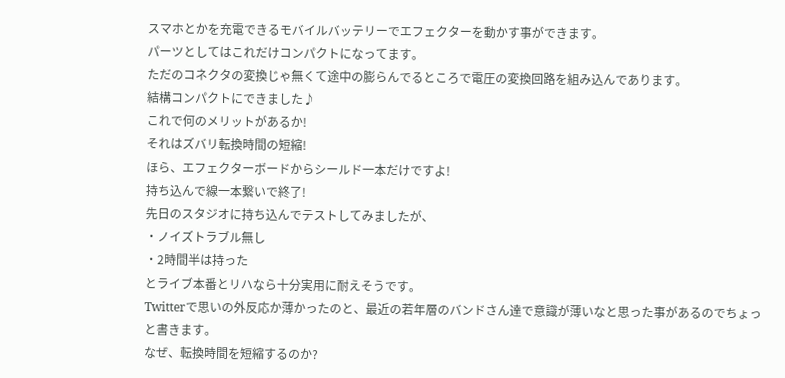スマホとかを充電できるモバイルバッテリーでエフェクターを動かす事ができます。
パーツとしてはこれだけコンパクトになってます。
ただのコネクタの変換じゃ無くて途中の膨らんでるところで電圧の変換回路を組み込んであります。
結構コンパクトにできました♪
これで何のメリットがあるか!
それはズバリ転換時間の短縮!
ほら、エフェクターボードからシールド一本だけですよ!
持ち込んで線一本繋いで終了!
先日のスタジオに持ち込んでテストしてみましたが、
・ノイズトラブル無し
・2時間半は持った
とライブ本番とリハなら十分実用に耐えそうです。
Twitterで思いの外反応か薄かったのと、最近の若年層のバンドさん達で意識が薄いなと思った事があるのでちょっと書きます。
なぜ、転換時間を短縮するのか?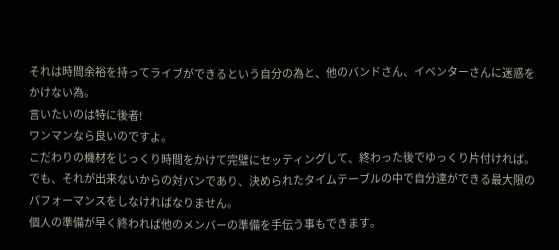それは時間余裕を持ってライブができるという自分の為と、他のバンドさん、イベンターさんに迷惑をかけない為。
言いたいのは特に後者!
ワンマンなら良いのですよ。
こだわりの機材をじっくり時間をかけて完璧にセッティングして、終わった後でゆっくり片付ければ。
でも、それが出来ないからの対バンであり、決められたタイムテーブルの中で自分達ができる最大限のパフォーマンスをしなければなりません。
個人の準備が早く終われば他のメンバーの準備を手伝う事もできます。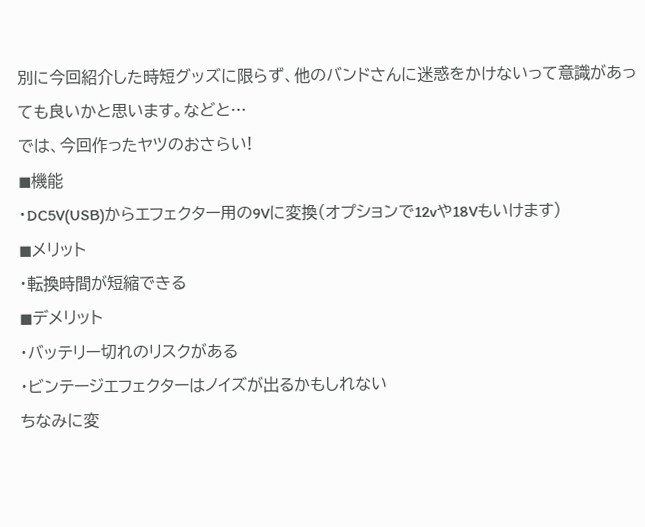別に今回紹介した時短グッズに限らず、他のバンドさんに迷惑をかけないって意識があっても良いかと思います。などと…
では、今回作ったヤツのおさらい!
◼機能
・DC5V(USB)からエフェクター用の9Vに変換(オプションで12vや18Vもいけます)
◼メリット
・転換時間が短縮できる
◼デメリット
・バッテリー切れのリスクがある
・ビンテージエフェクターはノイズが出るかもしれない
ちなみに変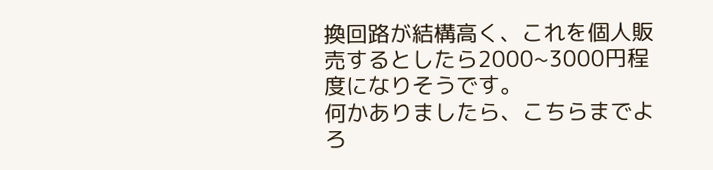換回路が結構高く、これを個人販売するとしたら2000~3000円程度になりそうです。
何かありましたら、こちらまでよろ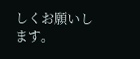しくお願いします。